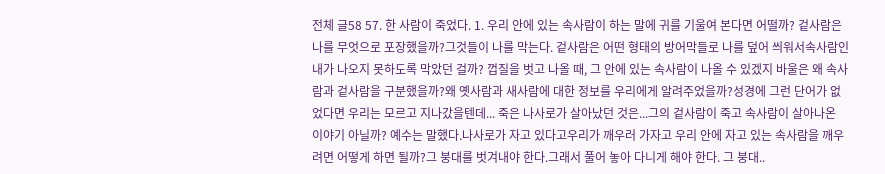전체 글58 57. 한 사람이 죽었다. 1. 우리 안에 있는 속사람이 하는 말에 귀를 기울여 본다면 어떨까? 겉사람은 나를 무엇으로 포장했을까?그것들이 나를 막는다. 겉사람은 어떤 형태의 방어막들로 나를 덮어 씌워서속사람인 내가 나오지 못하도록 막았던 걸까? 껍질을 벗고 나올 때, 그 안에 있는 속사람이 나올 수 있겠지 바울은 왜 속사람과 겉사람을 구분했을까?왜 옛사람과 새사람에 대한 정보를 우리에게 알려주었을까?성경에 그런 단어가 없었다면 우리는 모르고 지나갔을텐데... 죽은 나사로가 살아났던 것은...그의 겉사람이 죽고 속사람이 살아나온 이야기 아닐까? 예수는 말했다.나사로가 자고 있다고우리가 깨우러 가자고 우리 안에 자고 있는 속사람을 깨우려면 어떻게 하면 될까?그 붕대를 벗겨내야 한다.그래서 풀어 놓아 다니게 해야 한다. 그 붕대..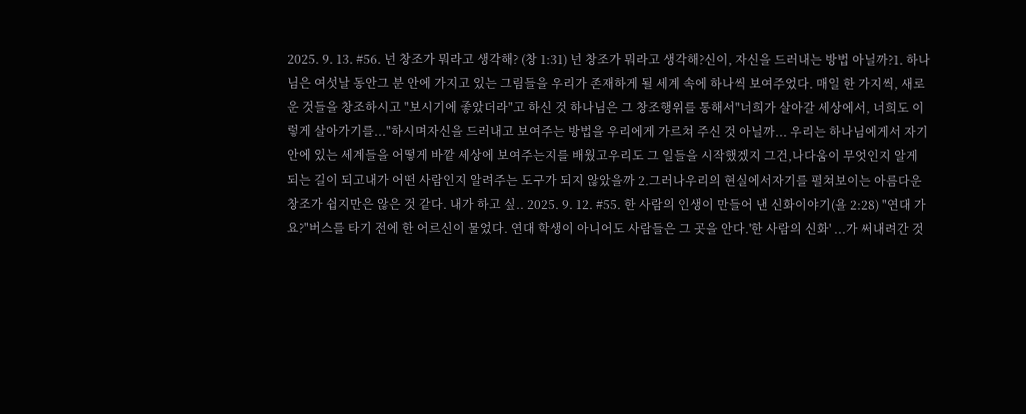2025. 9. 13. #56. 넌 창조가 뭐라고 생각해? (창 1:31) 넌 창조가 뭐라고 생각해?신이, 자신을 드러내는 방법 아닐까?1. 하나님은 여섯날 동안그 분 안에 가지고 있는 그림들을 우리가 존재하게 될 세계 속에 하나씩 보여주었다. 매일 한 가지씩, 새로운 것들을 창조하시고 "보시기에 좋았더라"고 하신 것 하나님은 그 창조행위를 통해서"너희가 살아갈 세상에서, 너희도 이렇게 살아가기를..."하시며자신을 드러내고 보여주는 방법을 우리에게 가르쳐 주신 것 아닐까... 우리는 하나님에게서 자기 안에 있는 세계들을 어떻게 바깥 세상에 보여주는지를 배웠고우리도 그 일들을 시작했겠지 그건,나다움이 무엇인지 알게 되는 길이 되고내가 어떤 사람인지 알려주는 도구가 되지 않았을까 2.그러나우리의 현실에서자기를 펼쳐보이는 아름다운 창조가 쉽지만은 않은 것 같다. 내가 하고 싶.. 2025. 9. 12. #55. 한 사람의 인생이 만들어 낸 신화이야기(욜 2:28) "연대 가요?"버스를 타기 전에 한 어르신이 물었다. 연대 학생이 아니어도 사람들은 그 곳을 안다.'한 사람의 신화' ...가 써내려간 것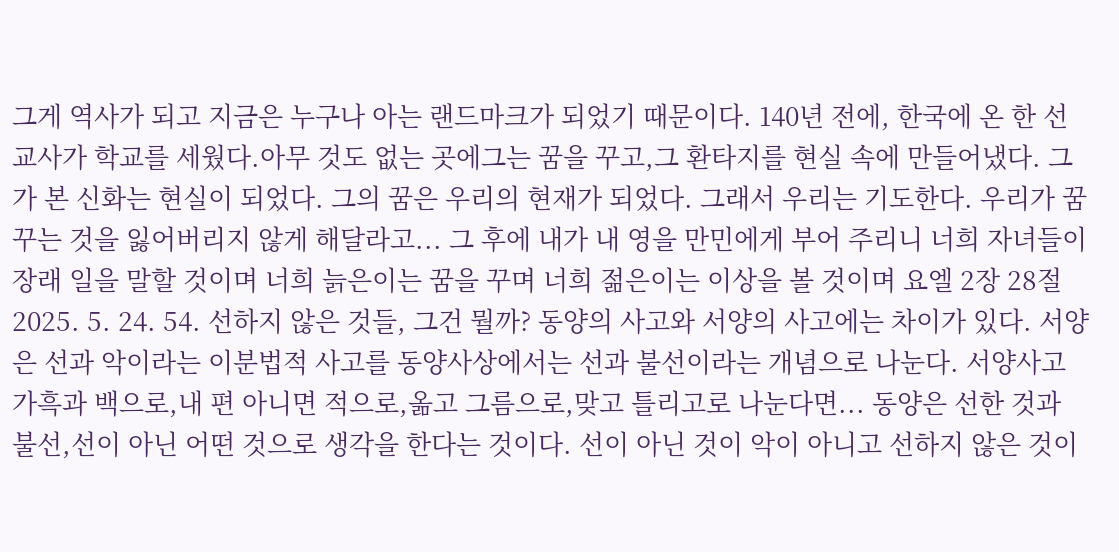그게 역사가 되고 지금은 누구나 아는 랜드마크가 되었기 때문이다. 140년 전에, 한국에 온 한 선교사가 학교를 세웠다.아무 것도 없는 곳에그는 꿈을 꾸고,그 환타지를 현실 속에 만들어냈다. 그가 본 신화는 현실이 되었다. 그의 꿈은 우리의 현재가 되었다. 그래서 우리는 기도한다. 우리가 꿈꾸는 것을 잃어버리지 않게 해달라고... 그 후에 내가 내 영을 만민에게 부어 주리니 너희 자녀들이 장래 일을 말할 것이며 너희 늙은이는 꿈을 꾸며 너희 젊은이는 이상을 볼 것이며 요엘 2장 28절 2025. 5. 24. 54. 선하지 않은 것들, 그건 뭘까? 동양의 사고와 서양의 사고에는 차이가 있다. 서양은 선과 악이라는 이분법적 사고를 동양사상에서는 선과 불선이라는 개념으로 나눈다. 서양사고가흑과 백으로,내 편 아니면 적으로,옮고 그름으로,맞고 틀리고로 나눈다면... 동양은 선한 것과 불선,선이 아닌 어떤 것으로 생각을 한다는 것이다. 선이 아닌 것이 악이 아니고 선하지 않은 것이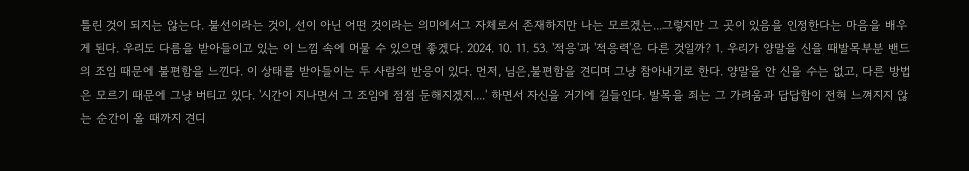틀린 것이 되지는 않는다. 불선이라는 것이, 선이 아닌 어떤 것이라는 의미에서그 자체로서 존재하지만 나는 모르겠는...그렇지만 그 곳이 있음을 인정한다는 마음을 배우게 된다. 우리도 다름을 받아들이고 있는 이 느낌 속에 머물 수 있으면 좋겠다. 2024. 10. 11. 53. '적응'과 '적응력'은 다른 것일까? 1. 우리가 양말을 신을 때발목부분 밴드의 조임 때문에 불편함을 느낀다. 이 상태를 받아들이는 두 사람의 반응이 있다. 먼저, 님은,불편함을 견디며 그냥 참아내기로 한다. 양말을 안 신을 수는 없고, 다른 방법은 모르기 때문에 그냥 버티고 있다. '시간이 지나면서 그 조임에 점점 둔해지겠지....' 하면서 자신을 거기에 길들인다. 발목을 죄는 그 가려움과 답답함이 전혀 느껴지지 않는 순간이 올 때까지 견디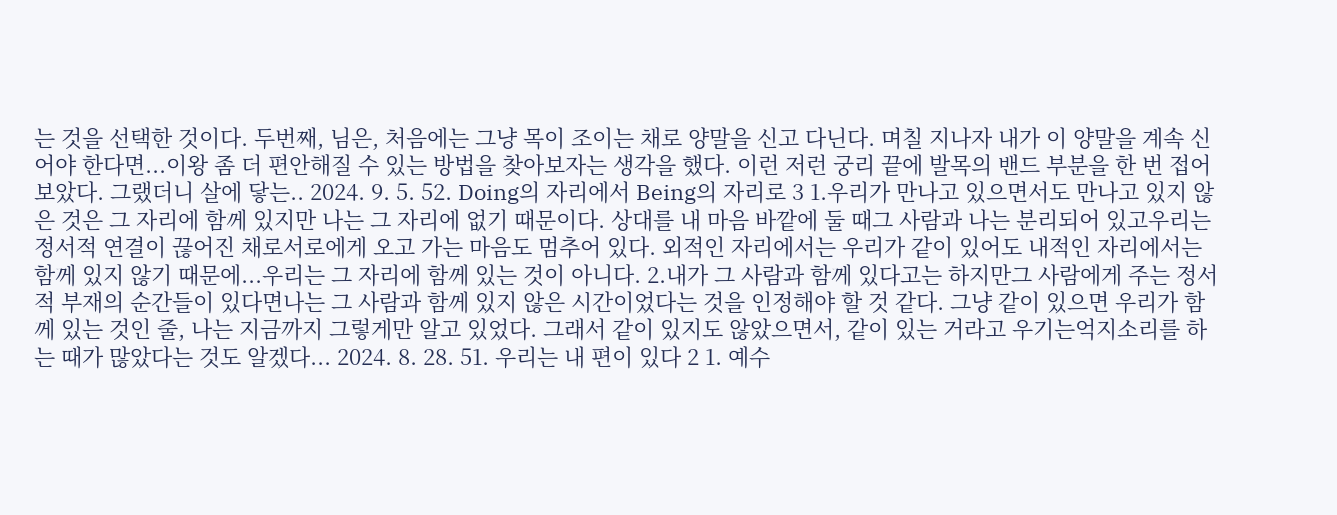는 것을 선택한 것이다. 두번째, 님은, 처음에는 그냥 목이 조이는 채로 양말을 신고 다닌다. 며칠 지나자 내가 이 양말을 계속 신어야 한다면...이왕 좀 더 편안해질 수 있는 방법을 찾아보자는 생각을 했다. 이런 저런 궁리 끝에 발목의 밴드 부분을 한 번 접어보았다. 그랬더니 살에 닿는.. 2024. 9. 5. 52. Doing의 자리에서 Being의 자리로 3 1.우리가 만나고 있으면서도 만나고 있지 않은 것은 그 자리에 함께 있지만 나는 그 자리에 없기 때문이다. 상대를 내 마음 바깥에 둘 때그 사람과 나는 분리되어 있고우리는 정서적 연결이 끊어진 채로서로에게 오고 가는 마음도 멈추어 있다. 외적인 자리에서는 우리가 같이 있어도 내적인 자리에서는 함께 있지 않기 때문에...우리는 그 자리에 함께 있는 것이 아니다. 2.내가 그 사람과 함께 있다고는 하지만그 사람에게 주는 정서적 부재의 순간들이 있다면나는 그 사람과 함께 있지 않은 시간이었다는 것을 인정해야 할 것 같다. 그냥 같이 있으면 우리가 함께 있는 것인 줄, 나는 지금까지 그렇게만 알고 있었다. 그래서 같이 있지도 않았으면서, 같이 있는 거라고 우기는억지소리를 하는 때가 많았다는 것도 알겠다... 2024. 8. 28. 51. 우리는 내 편이 있다 2 1. 예수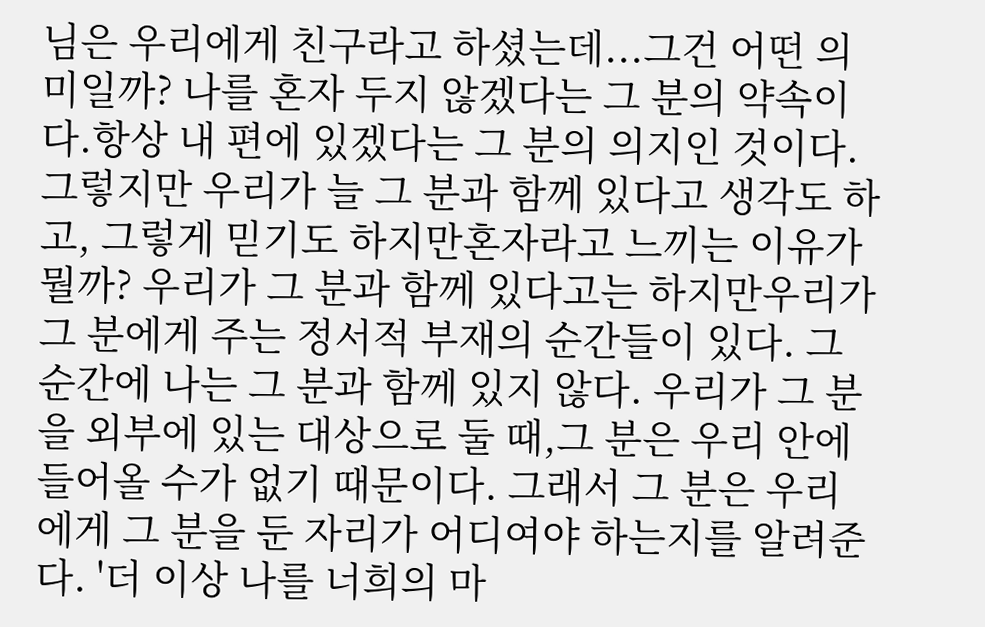님은 우리에게 친구라고 하셨는데...그건 어떤 의미일까? 나를 혼자 두지 않겠다는 그 분의 약속이다.항상 내 편에 있겠다는 그 분의 의지인 것이다. 그렇지만 우리가 늘 그 분과 함께 있다고 생각도 하고, 그렇게 믿기도 하지만혼자라고 느끼는 이유가 뭘까? 우리가 그 분과 함께 있다고는 하지만우리가 그 분에게 주는 정서적 부재의 순간들이 있다. 그 순간에 나는 그 분과 함께 있지 않다. 우리가 그 분을 외부에 있는 대상으로 둘 때,그 분은 우리 안에 들어올 수가 없기 때문이다. 그래서 그 분은 우리에게 그 분을 둔 자리가 어디여야 하는지를 알려준다. '더 이상 나를 너희의 마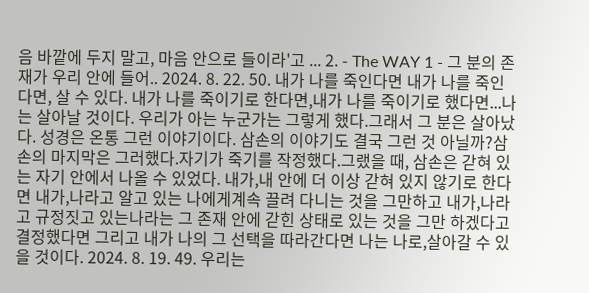음 바깥에 두지 말고, 마음 안으로 들이라'고 ... 2. - The WAY 1 - 그 분의 존재가 우리 안에 들어.. 2024. 8. 22. 50. 내가 나를 죽인다면 내가 나를 죽인다면, 살 수 있다. 내가 나를 죽이기로 한다면,내가 나를 죽이기로 했다면...나는 살아날 것이다. 우리가 아는 누군가는 그렇게 했다.그래서 그 분은 살아났다. 성경은 온통 그런 이야기이다. 삼손의 이야기도 결국 그런 것 아닐까?삼손의 마지막은 그러했다.자기가 죽기를 작정했다.그랬을 때, 삼손은 갇혀 있는 자기 안에서 나올 수 있었다. 내가,내 안에 더 이상 갇혀 있지 않기로 한다면 내가,나라고 알고 있는 나에게계속 끌려 다니는 것을 그만하고 내가,나라고 규정짓고 있는나라는 그 존재 안에 갇힌 상태로 있는 것을 그만 하겠다고 결정했다면 그리고 내가 나의 그 선택을 따라간다면 나는 나로,살아갈 수 있을 것이다. 2024. 8. 19. 49. 우리는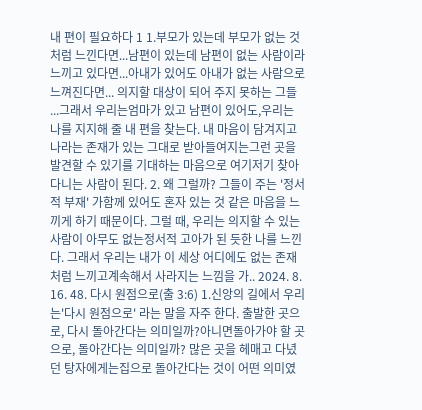내 편이 필요하다 1 1.부모가 있는데 부모가 없는 것처럼 느낀다면...남편이 있는데 남편이 없는 사람이라 느끼고 있다면...아내가 있어도 아내가 없는 사람으로 느껴진다면... 의지할 대상이 되어 주지 못하는 그들 ...그래서 우리는엄마가 있고 남편이 있어도,우리는 나를 지지해 줄 내 편을 찾는다. 내 마음이 담겨지고 나라는 존재가 있는 그대로 받아들여지는그런 곳을 발견할 수 있기를 기대하는 마음으로 여기저기 찾아 다니는 사람이 된다. 2. 왜 그럴까? 그들이 주는 '정서적 부재' 가함께 있어도 혼자 있는 것 같은 마음을 느끼게 하기 때문이다. 그럴 때, 우리는 의지할 수 있는 사람이 아무도 없는정서적 고아가 된 듯한 나를 느낀다. 그래서 우리는 내가 이 세상 어디에도 없는 존재처럼 느끼고계속해서 사라지는 느낌을 가.. 2024. 8. 16. 48. 다시 원점으로(출 3:6) 1.신앙의 길에서 우리는'다시 원점으로' 라는 말을 자주 한다. 출발한 곳으로, 다시 돌아간다는 의미일까?아니면돌아가야 할 곳으로, 돌아간다는 의미일까? 많은 곳을 헤매고 다녔던 탕자에게는집으로 돌아간다는 것이 어떤 의미였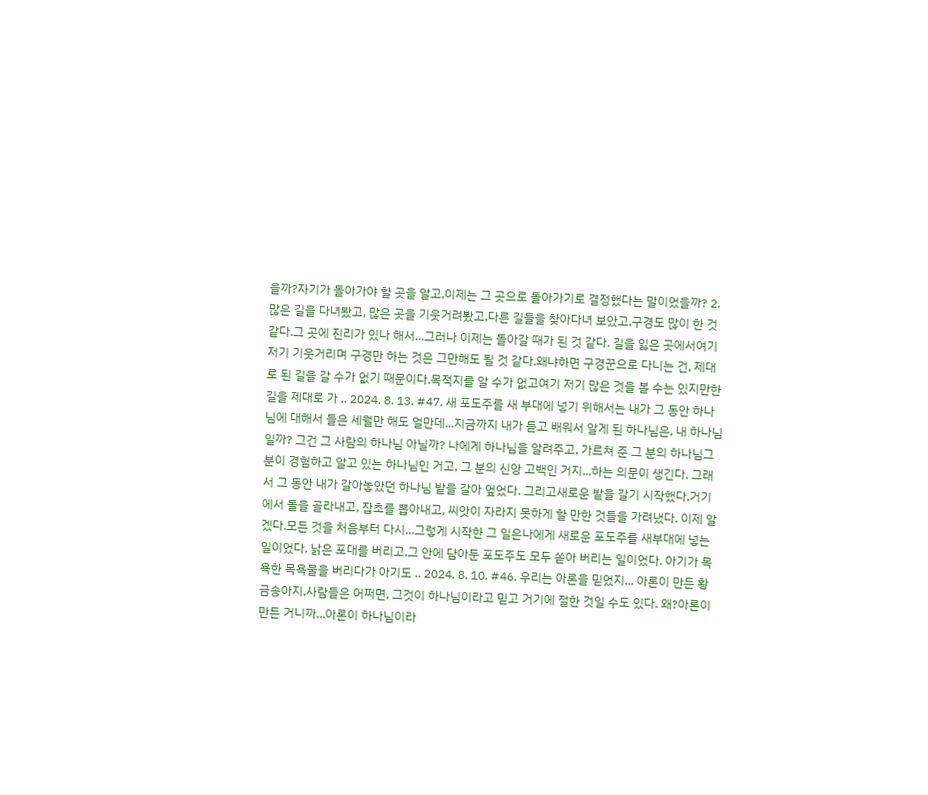을까?자기가 돌아가야 할 곳을 알고,이제는 그 곳으로 돌아가기로 결정했다는 말이었을까? 2.많은 길을 다녀봤고, 많은 곳을 기웃거려봤고,다른 길들을 찾아다녀 보았고,구경도 많이 한 것 같다.그 곳에 진리가 있나 해서...그러나 이제는 돌아갈 때가 된 것 같다. 길을 잃은 곳에서여기저기 기웃거리며 구경만 하는 것은 그만해도 될 것 같다.왜냐하면 구경꾼으로 다니는 건, 제대로 된 길을 갈 수가 없기 때문이다.목적지를 알 수가 없고여기 저기 많은 것을 볼 수는 있지만한 길을 제대로 가 .. 2024. 8. 13. #47. 새 포도주를 새 부대에 넣기 위해서는 내가 그 동안 하나님에 대해서 들은 세월만 해도 얼만데...지금까지 내가 듣고 배워서 알게 된 하나님은, 내 하나님일까? 그건 그 사람의 하나님 아닐까? 나에게 하나님을 알려주고, 가르쳐 준 그 분의 하나님그 분이 경험하고 알고 있는 하나님인 거고, 그 분의 신앙 고백인 거지...하는 의문이 생긴다. 그래서 그 동안 내가 갈아놓았던 하나님 밭을 갈아 엎었다. 그리고새로운 밭을 갈기 시작했다.거기에서 돌을 골라내고, 잡초를 뽑아내고, 씨앗이 자라지 못하게 할 만한 것들을 가려냈다. 이제 알겠다.모든 것을 처음부터 다시...그렇게 시작한 그 일은나에게 새로운 포도주를 새부대에 넣는 일이었다. 낡은 포대를 버리고,그 안에 담아둔 포도주도 모두 쏟아 버리는 일이었다. 아기가 목욕한 목욕물을 버리다가 아기도 .. 2024. 8. 10. #46. 우리는 아론을 믿었지... 아론이 만든 황금송아지,사람들은 어쩌면, 그것이 하나님이라고 믿고 거기에 절한 것일 수도 있다. 왜?아론이 만든 거니까...아론이 하나님이라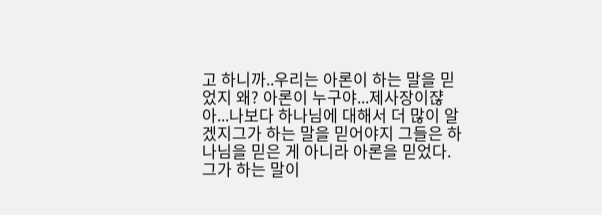고 하니까..우리는 아론이 하는 말을 믿었지 왜? 아론이 누구야...제사장이쟎아...나보다 하나님에 대해서 더 많이 알겠지그가 하는 말을 믿어야지 그들은 하나님을 믿은 게 아니라 아론을 믿었다.그가 하는 말이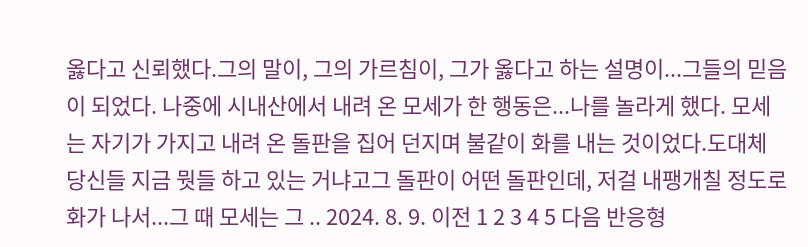옳다고 신뢰했다.그의 말이, 그의 가르침이, 그가 옳다고 하는 설명이...그들의 믿음이 되었다. 나중에 시내산에서 내려 온 모세가 한 행동은...나를 놀라게 했다. 모세는 자기가 가지고 내려 온 돌판을 집어 던지며 불같이 화를 내는 것이었다.도대체 당신들 지금 뭣들 하고 있는 거냐고그 돌판이 어떤 돌판인데, 저걸 내팽개칠 정도로 화가 나서...그 때 모세는 그 .. 2024. 8. 9. 이전 1 2 3 4 5 다음 반응형